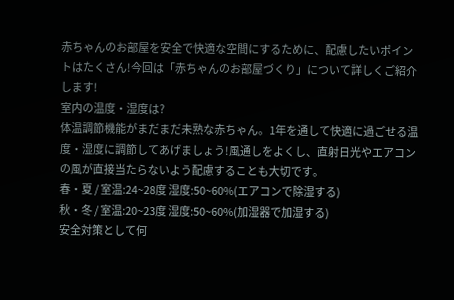赤ちゃんのお部屋を安全で快適な空間にするために、配慮したいポイントはたくさん!今回は「赤ちゃんのお部屋づくり」について詳しくご紹介します!
室内の温度・湿度は?
体温調節機能がまだまだ未熟な赤ちゃん。1年を通して快適に過ごせる温度・湿度に調節してあげましょう!風通しをよくし、直射日光やエアコンの風が直接当たらないよう配慮することも大切です。
春・夏 / 室温:24~28度 湿度:50~60%(エアコンで除湿する)
秋・冬 / 室温:20~23度 湿度:50~60%(加湿器で加湿する)
安全対策として何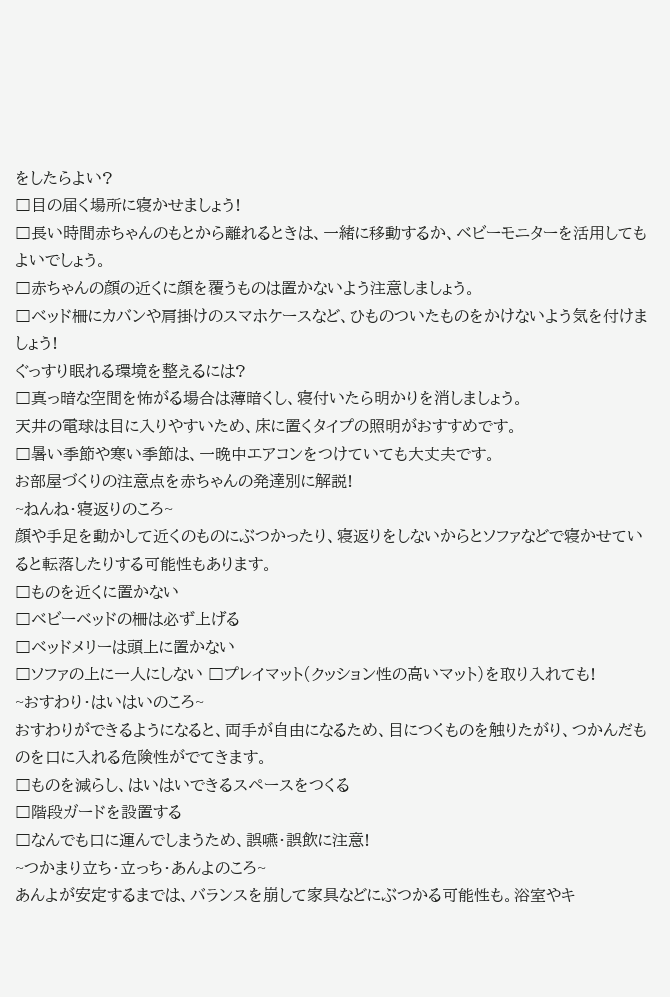をしたらよい?
□目の届く場所に寝かせましょう!
□長い時間赤ちゃんのもとから離れるときは、一緒に移動するか、ベビーモニターを活用してもよいでしょう。
□赤ちゃんの顔の近くに顔を覆うものは置かないよう注意しましょう。
□ベッド柵にカバンや肩掛けのスマホケースなど、ひものついたものをかけないよう気を付けましょう!
ぐっすり眠れる環境を整えるには?
□真っ暗な空間を怖がる場合は薄暗くし、寝付いたら明かりを消しましょう。
天井の電球は目に入りやすいため、床に置くタイプの照明がおすすめです。
□暑い季節や寒い季節は、一晩中エアコンをつけていても大丈夫です。
お部屋づくりの注意点を赤ちゃんの発達別に解説!
~ねんね・寝返りのころ~
顔や手足を動かして近くのものにぶつかったり、寝返りをしないからとソファなどで寝かせていると転落したりする可能性もあります。
□ものを近くに置かない
□ベビーベッドの柵は必ず上げる
□ベッドメリーは頭上に置かない
□ソファの上に一人にしない □プレイマット(クッション性の高いマット)を取り入れても!
~おすわり・はいはいのころ~
おすわりができるようになると、両手が自由になるため、目につくものを触りたがり、つかんだものを口に入れる危険性がでてきます。
□ものを減らし、はいはいできるスペースをつくる
□階段ガードを設置する
□なんでも口に運んでしまうため、誤嚥・誤飲に注意!
~つかまり立ち・立っち・あんよのころ~
あんよが安定するまでは、バランスを崩して家具などにぶつかる可能性も。浴室やキ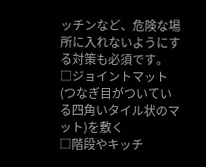ッチンなど、危険な場所に入れないようにする対策も必須です。
□ジョイントマット(つなぎ目がついている四角いタイル状のマット)を敷く
□階段やキッチ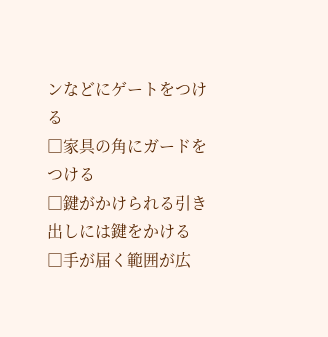ンなどにゲートをつける
□家具の角にガードをつける
□鍵がかけられる引き出しには鍵をかける
□手が届く範囲が広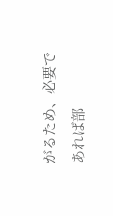がるため、必要であれば部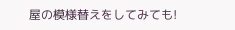屋の模様替えをしてみても!